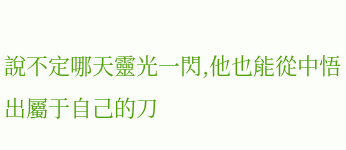說不定哪天靈光一閃,他也能從中悟出屬于自己的刀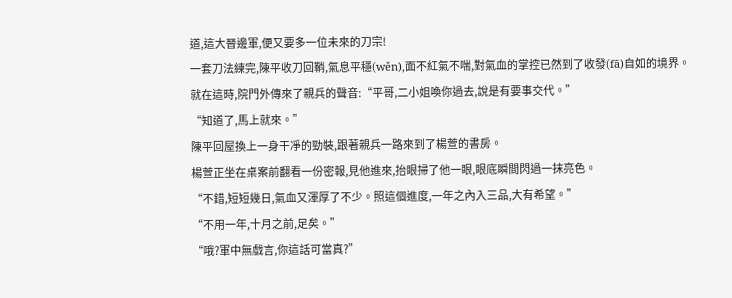道,這大晉邊軍,便又要多一位未來的刀宗!
一套刀法練完,陳平收刀回鞘,氣息平穩(wěn),面不紅氣不喘,對氣血的掌控已然到了收發(fā)自如的境界。
就在這時,院門外傳來了親兵的聲音:“平哥,二小姐喚你過去,說是有要事交代。”
“知道了,馬上就來。”
陳平回屋換上一身干凈的勁裝,跟著親兵一路來到了楊萱的書房。
楊萱正坐在桌案前翻看一份密報,見他進來,抬眼掃了他一眼,眼底瞬間閃過一抹亮色。
“不錯,短短幾日,氣血又渾厚了不少。照這個進度,一年之內入三品,大有希望。”
“不用一年,十月之前,足矣。”
“哦?軍中無戲言,你這話可當真?”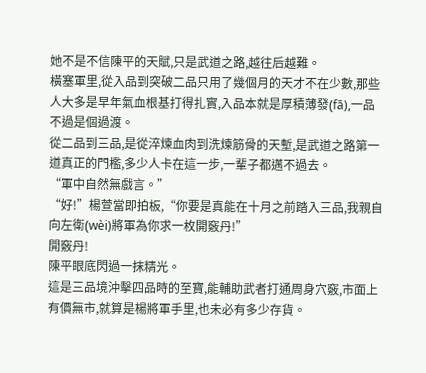她不是不信陳平的天賦,只是武道之路,越往后越難。
橫塞軍里,從入品到突破二品只用了幾個月的天才不在少數,那些人大多是早年氣血根基打得扎實,入品本就是厚積薄發(fā),一品不過是個過渡。
從二品到三品,是從淬煉血肉到洗煉筋骨的天塹,是武道之路第一道真正的門檻,多少人卡在這一步,一輩子都邁不過去。
“軍中自然無戲言。”
“好!”楊萱當即拍板,“你要是真能在十月之前踏入三品,我親自向左衛(wèi)將軍為你求一枚開竅丹!”
開竅丹!
陳平眼底閃過一抹精光。
這是三品境沖擊四品時的至寶,能輔助武者打通周身穴竅,市面上有價無市,就算是楊將軍手里,也未必有多少存貨。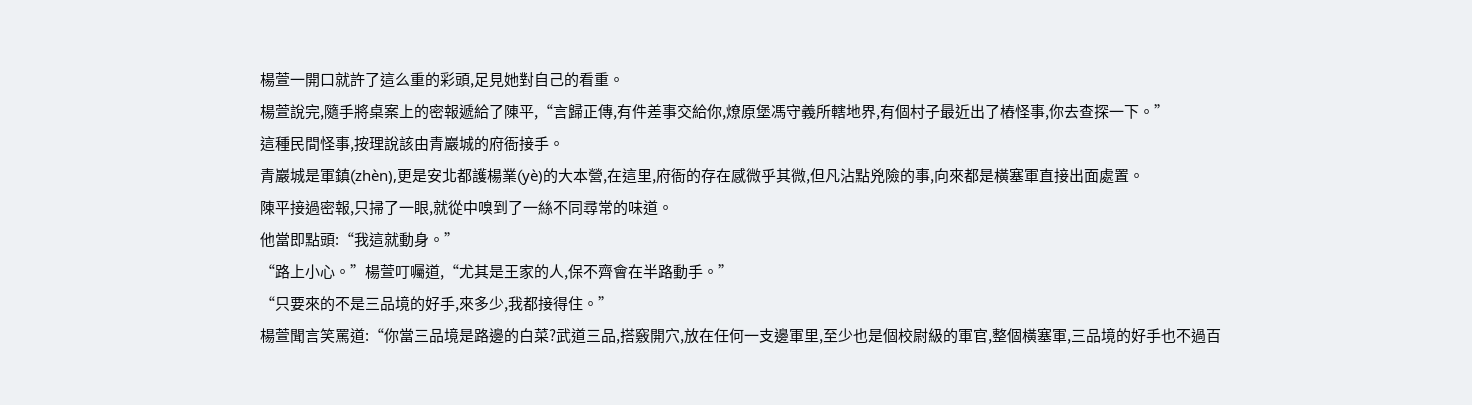楊萱一開口就許了這么重的彩頭,足見她對自己的看重。
楊萱說完,隨手將桌案上的密報遞給了陳平,“言歸正傳,有件差事交給你,燎原堡馮守義所轄地界,有個村子最近出了樁怪事,你去查探一下。”
這種民間怪事,按理說該由青巖城的府衙接手。
青巖城是軍鎮(zhèn),更是安北都護楊業(yè)的大本營,在這里,府衙的存在感微乎其微,但凡沾點兇險的事,向來都是橫塞軍直接出面處置。
陳平接過密報,只掃了一眼,就從中嗅到了一絲不同尋常的味道。
他當即點頭:“我這就動身。”
“路上小心。”楊萱叮囑道,“尤其是王家的人,保不齊會在半路動手。”
“只要來的不是三品境的好手,來多少,我都接得住。”
楊萱聞言笑罵道:“你當三品境是路邊的白菜?武道三品,搭竅開穴,放在任何一支邊軍里,至少也是個校尉級的軍官,整個橫塞軍,三品境的好手也不過百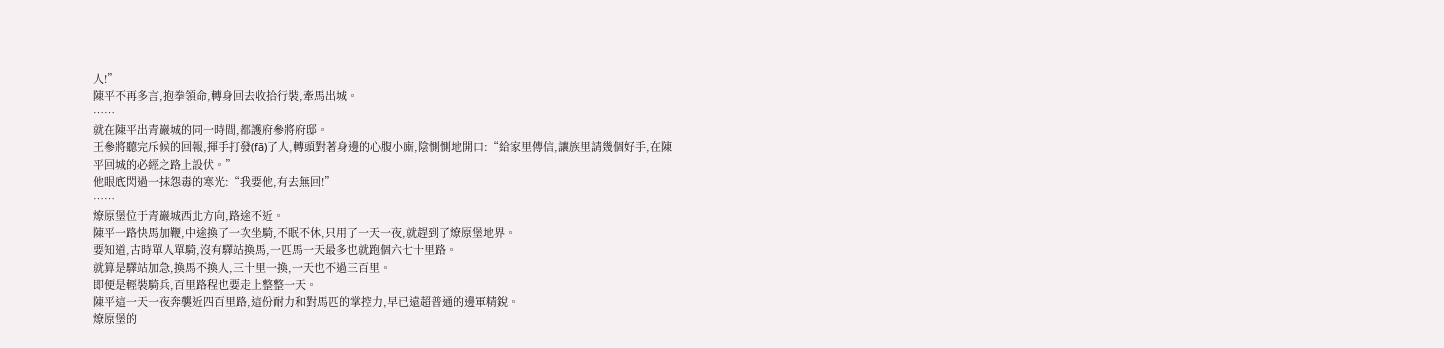人!”
陳平不再多言,抱拳領命,轉身回去收拾行裝,牽馬出城。
……
就在陳平出青巖城的同一時間,都護府參將府邸。
王參將聽完斥候的回報,揮手打發(fā)了人,轉頭對著身邊的心腹小廝,陰惻惻地開口:“給家里傳信,讓族里請幾個好手,在陳平回城的必經之路上設伏。”
他眼底閃過一抹怨毒的寒光:“我要他,有去無回!”
……
燎原堡位于青巖城西北方向,路途不近。
陳平一路快馬加鞭,中途換了一次坐騎,不眠不休,只用了一天一夜,就趕到了燎原堡地界。
要知道,古時單人單騎,沒有驛站換馬,一匹馬一天最多也就跑個六七十里路。
就算是驛站加急,換馬不換人,三十里一換,一天也不過三百里。
即便是輕裝騎兵,百里路程也要走上整整一天。
陳平這一天一夜奔襲近四百里路,這份耐力和對馬匹的掌控力,早已遠超普通的邊軍精銳。
燎原堡的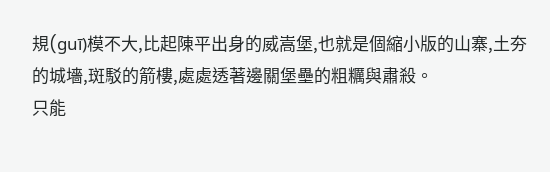規(guī)模不大,比起陳平出身的威嵩堡,也就是個縮小版的山寨,土夯的城墻,斑駁的箭樓,處處透著邊關堡壘的粗糲與肅殺。
只能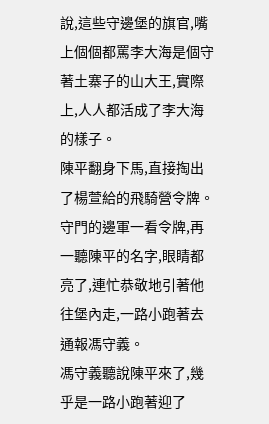說,這些守邊堡的旗官,嘴上個個都罵李大海是個守著土寨子的山大王,實際上,人人都活成了李大海的樣子。
陳平翻身下馬,直接掏出了楊萱給的飛騎營令牌。
守門的邊軍一看令牌,再一聽陳平的名字,眼睛都亮了,連忙恭敬地引著他往堡內走,一路小跑著去通報馮守義。
馮守義聽說陳平來了,幾乎是一路小跑著迎了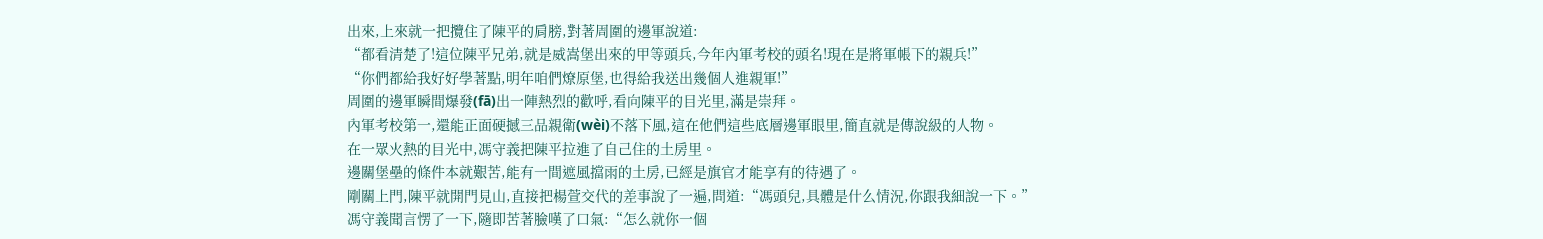出來,上來就一把攬住了陳平的肩膀,對著周圍的邊軍說道:
“都看清楚了!這位陳平兄弟,就是威嵩堡出來的甲等頭兵,今年內軍考校的頭名!現在是將軍帳下的親兵!”
“你們都給我好好學著點,明年咱們燎原堡,也得給我送出幾個人進親軍!”
周圍的邊軍瞬間爆發(fā)出一陣熱烈的歡呼,看向陳平的目光里,滿是崇拜。
內軍考校第一,還能正面硬撼三品親衛(wèi)不落下風,這在他們這些底層邊軍眼里,簡直就是傳說級的人物。
在一眾火熱的目光中,馮守義把陳平拉進了自己住的土房里。
邊關堡壘的條件本就艱苦,能有一間遮風擋雨的土房,已經是旗官才能享有的待遇了。
剛關上門,陳平就開門見山,直接把楊萱交代的差事說了一遍,問道:“馮頭兒,具體是什么情況,你跟我細說一下。”
馮守義聞言愣了一下,隨即苦著臉嘆了口氣:“怎么就你一個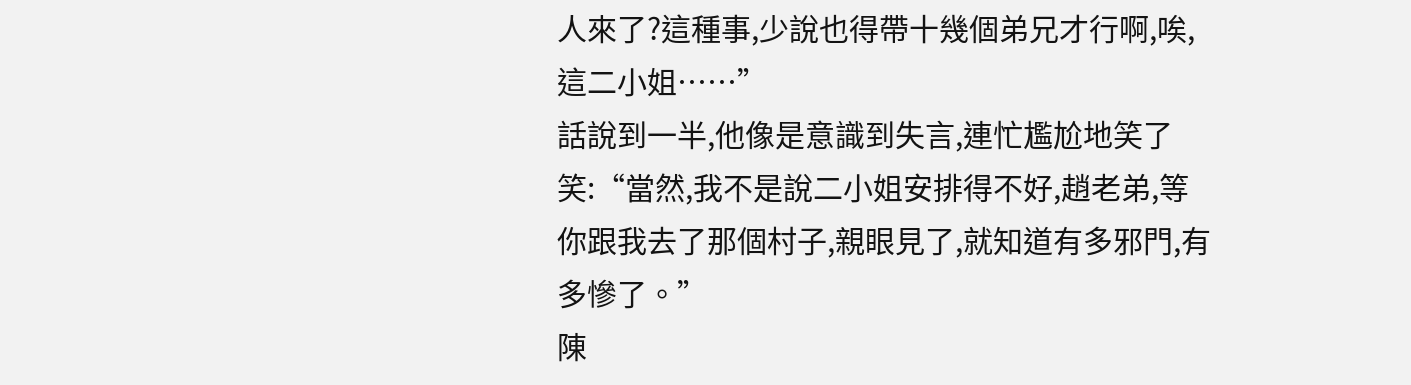人來了?這種事,少說也得帶十幾個弟兄才行啊,唉,這二小姐……”
話說到一半,他像是意識到失言,連忙尷尬地笑了笑:“當然,我不是說二小姐安排得不好,趙老弟,等你跟我去了那個村子,親眼見了,就知道有多邪門,有多慘了。”
陳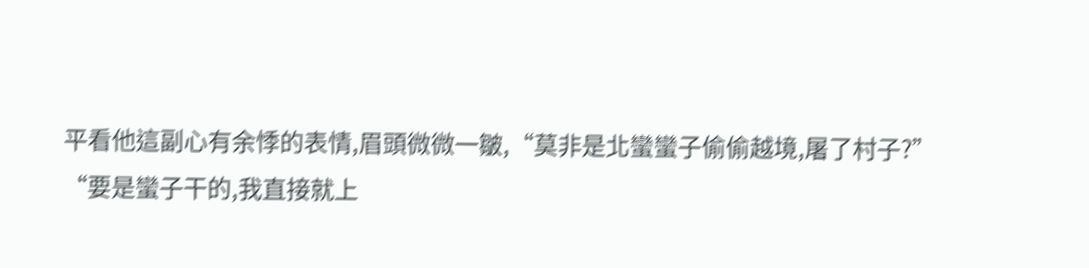平看他這副心有余悸的表情,眉頭微微一皺,“莫非是北蠻蠻子偷偷越境,屠了村子?”
“要是蠻子干的,我直接就上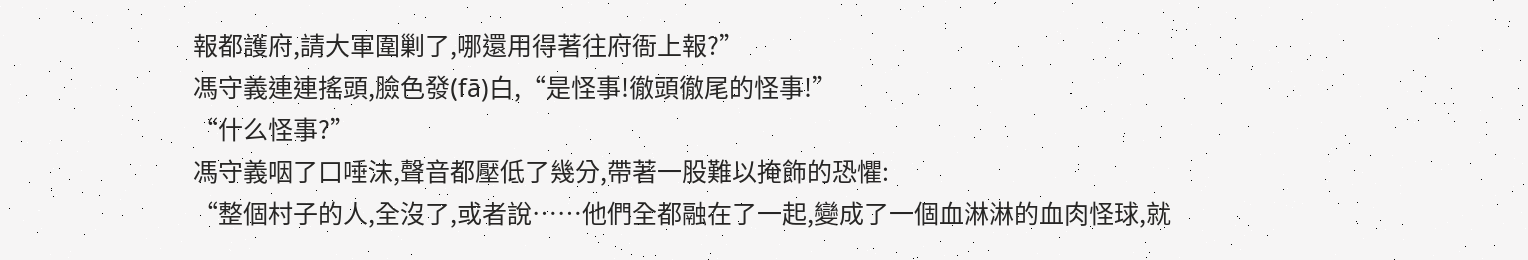報都護府,請大軍圍剿了,哪還用得著往府衙上報?”
馮守義連連搖頭,臉色發(fā)白,“是怪事!徹頭徹尾的怪事!”
“什么怪事?”
馮守義咽了口唾沫,聲音都壓低了幾分,帶著一股難以掩飾的恐懼:
“整個村子的人,全沒了,或者說……他們全都融在了一起,變成了一個血淋淋的血肉怪球,就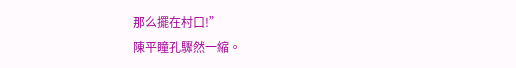那么擺在村口!”
陳平瞳孔驟然一縮。